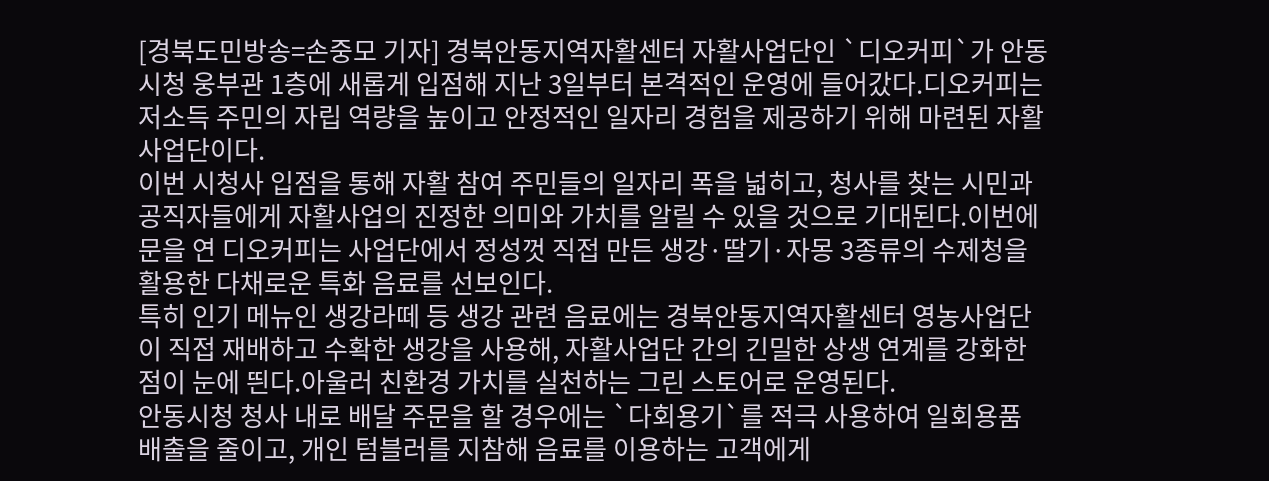[경북도민방송=손중모 기자] 경북안동지역자활센터 자활사업단인 `디오커피`가 안동시청 웅부관 1층에 새롭게 입점해 지난 3일부터 본격적인 운영에 들어갔다.디오커피는 저소득 주민의 자립 역량을 높이고 안정적인 일자리 경험을 제공하기 위해 마련된 자활사업단이다.
이번 시청사 입점을 통해 자활 참여 주민들의 일자리 폭을 넓히고, 청사를 찾는 시민과 공직자들에게 자활사업의 진정한 의미와 가치를 알릴 수 있을 것으로 기대된다.이번에 문을 연 디오커피는 사업단에서 정성껏 직접 만든 생강·딸기·자몽 3종류의 수제청을 활용한 다채로운 특화 음료를 선보인다.
특히 인기 메뉴인 생강라떼 등 생강 관련 음료에는 경북안동지역자활센터 영농사업단이 직접 재배하고 수확한 생강을 사용해, 자활사업단 간의 긴밀한 상생 연계를 강화한 점이 눈에 띈다.아울러 친환경 가치를 실천하는 그린 스토어로 운영된다.
안동시청 청사 내로 배달 주문을 할 경우에는 `다회용기`를 적극 사용하여 일회용품 배출을 줄이고, 개인 텀블러를 지참해 음료를 이용하는 고객에게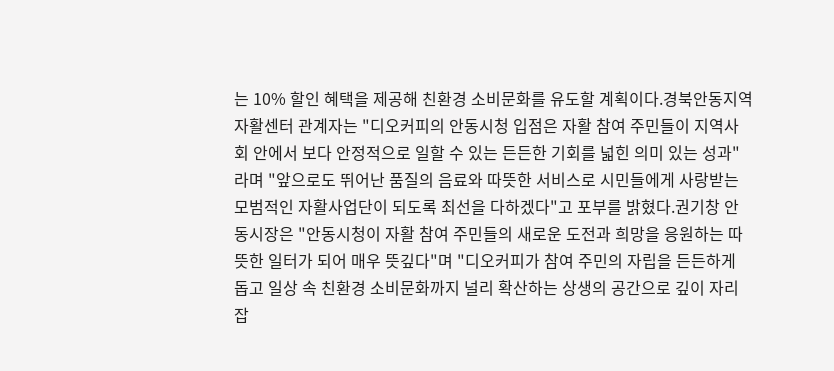는 10% 할인 혜택을 제공해 친환경 소비문화를 유도할 계획이다.경북안동지역자활센터 관계자는 "디오커피의 안동시청 입점은 자활 참여 주민들이 지역사회 안에서 보다 안정적으로 일할 수 있는 든든한 기회를 넓힌 의미 있는 성과"라며 "앞으로도 뛰어난 품질의 음료와 따뜻한 서비스로 시민들에게 사랑받는 모범적인 자활사업단이 되도록 최선을 다하겠다"고 포부를 밝혔다.권기창 안동시장은 "안동시청이 자활 참여 주민들의 새로운 도전과 희망을 응원하는 따뜻한 일터가 되어 매우 뜻깊다"며 "디오커피가 참여 주민의 자립을 든든하게 돕고 일상 속 친환경 소비문화까지 널리 확산하는 상생의 공간으로 깊이 자리 잡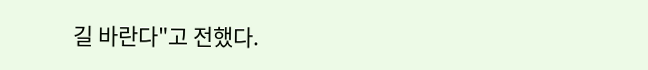길 바란다"고 전했다.